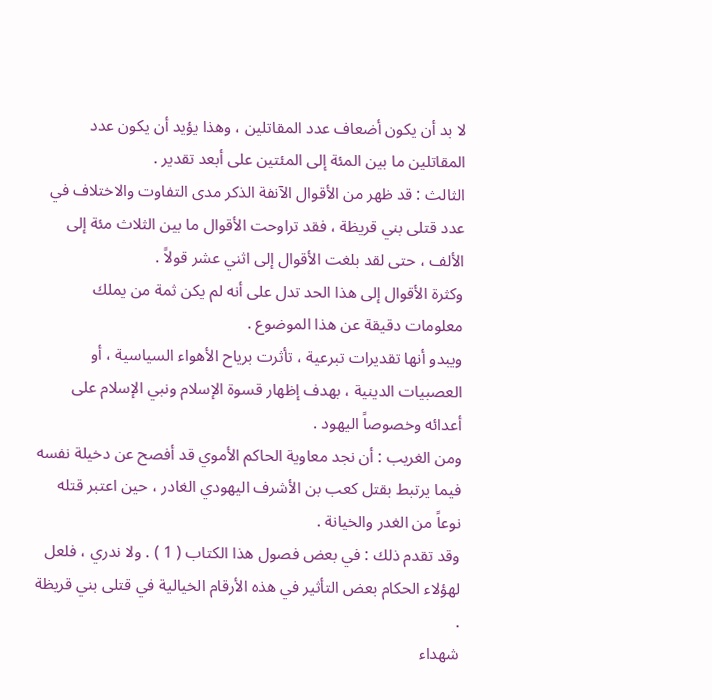لا بد أن يكون أضعاف عدد المقاتلين ، وهذا يؤيد أن يكون عدد المقاتلين ما بين المئة إلى المئتين على أبعد تقدير .
الثالث : قد ظهر من الأقوال الآنفة الذكر مدى التفاوت والاختلاف في عدد قتلى بني قريظة ، فقد تراوحت الأقوال ما بين الثلاث مئة إلى الألف ، حتى لقد بلغت الأقوال إلى اثني عشر قولاً .
وكثرة الأقوال إلى هذا الحد تدل على أنه لم يكن ثمة من يملك معلومات دقيقة عن هذا الموضوع .
ويبدو أنها تقديرات تبرعية ، تأثرت برياح الأهواء السياسية ، أو العصبيات الدينية ، بهدف إظهار قسوة الإسلام ونبي الإسلام على أعدائه وخصوصاً اليهود .
ومن الغريب : أن نجد معاوية الحاكم الأموي قد أفصح عن دخيلة نفسه فيما يرتبط بقتل كعب بن الأشرف اليهودي الغادر ، حين اعتبر قتله نوعاً من الغدر والخيانة .
وقد تقدم ذلك : في بعض فصول هذا الكتاب ( 1 ) . ولا ندري ، فلعل لهؤلاء الحكام بعض التأثير في هذه الأرقام الخيالية في قتلى بني قريظة .
شهداء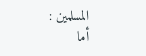المسلمين :
أما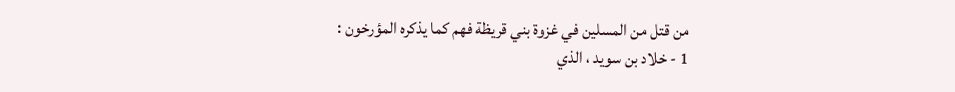من قتل من المسلين في غزوة بني قريظة فهم كما يذكره المؤرخون :
1 - خلاد بن سويد ، الذي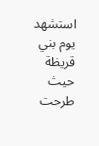استشهد يوم بني قريظة حيث طرحت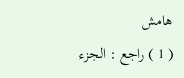هامش
( 1 ) راجع : الجزء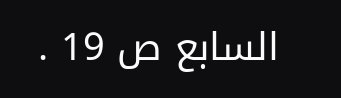السابع ص 19 .